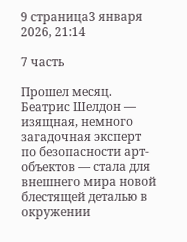9 страница3 января 2026, 21:14

7 часть

Прошел месяц. Беатрис Шелдон — изящная, немного загадочная эксперт по безопасности арт-объектов — стала для внешнего мира новой блестящей деталью в окружении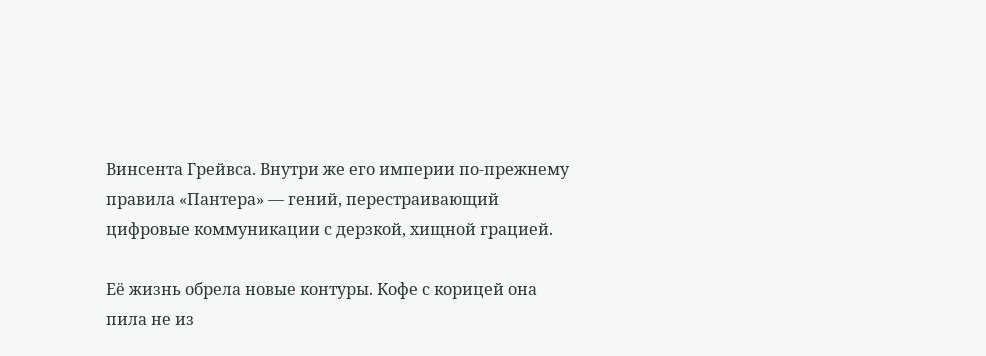Винсента Грейвса. Внутри же его империи по-прежнему правила «Пантера» — гений, перестраивающий цифровые коммуникации с дерзкой, хищной грацией.

Её жизнь обрела новые контуры. Кофе с корицей она пила не из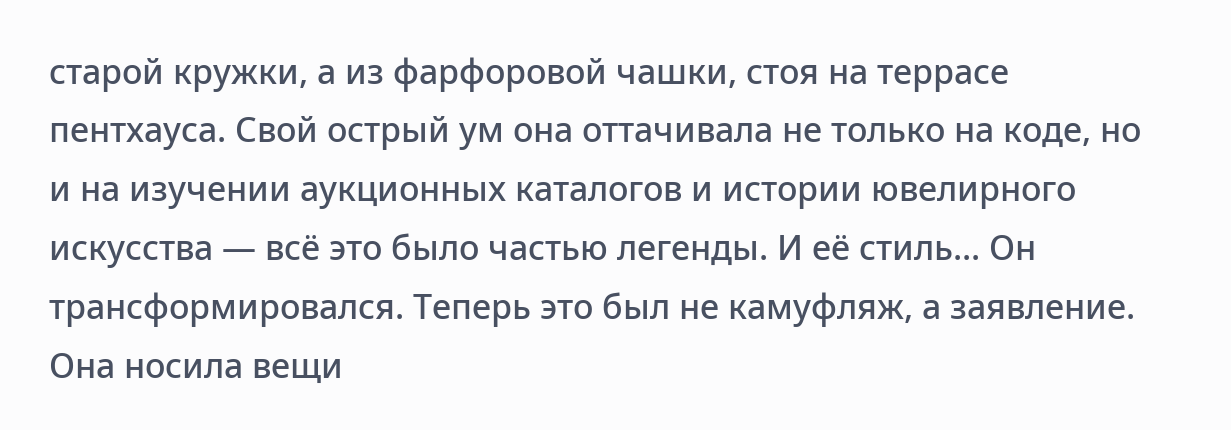старой кружки, а из фарфоровой чашки, стоя на террасе пентхауса. Свой острый ум она оттачивала не только на коде, но и на изучении аукционных каталогов и истории ювелирного искусства — всё это было частью легенды. И её стиль... Он трансформировался. Теперь это был не камуфляж, а заявление. Она носила вещи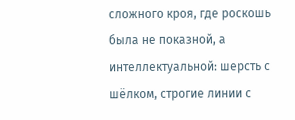сложного кроя, где роскошь была не показной, а интеллектуальной: шерсть с шёлком, строгие линии с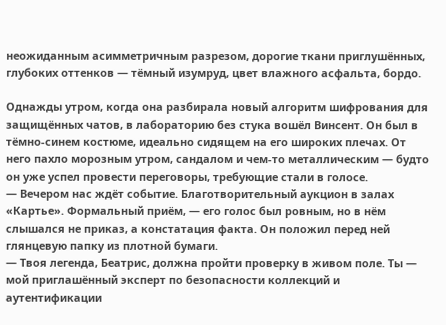неожиданным асимметричным разрезом, дорогие ткани приглушённых, глубоких оттенков — тёмный изумруд, цвет влажного асфальта, бордо.

Однажды утром, когда она разбирала новый алгоритм шифрования для защищённых чатов, в лабораторию без стука вошёл Винсент. Он был в тёмно-синем костюме, идеально сидящем на его широких плечах. От него пахло морозным утром, сандалом и чем-то металлическим — будто он уже успел провести переговоры, требующие стали в голосе.
— Вечером нас ждёт событие. Благотворительный аукцион в залах «Картье». Формальный приём, — его голос был ровным, но в нём слышался не приказ, а констатация факта. Он положил перед ней глянцевую папку из плотной бумаги.
— Твоя легенда, Беатрис, должна пройти проверку в живом поле. Ты — мой приглашённый эксперт по безопасности коллекций и аутентификации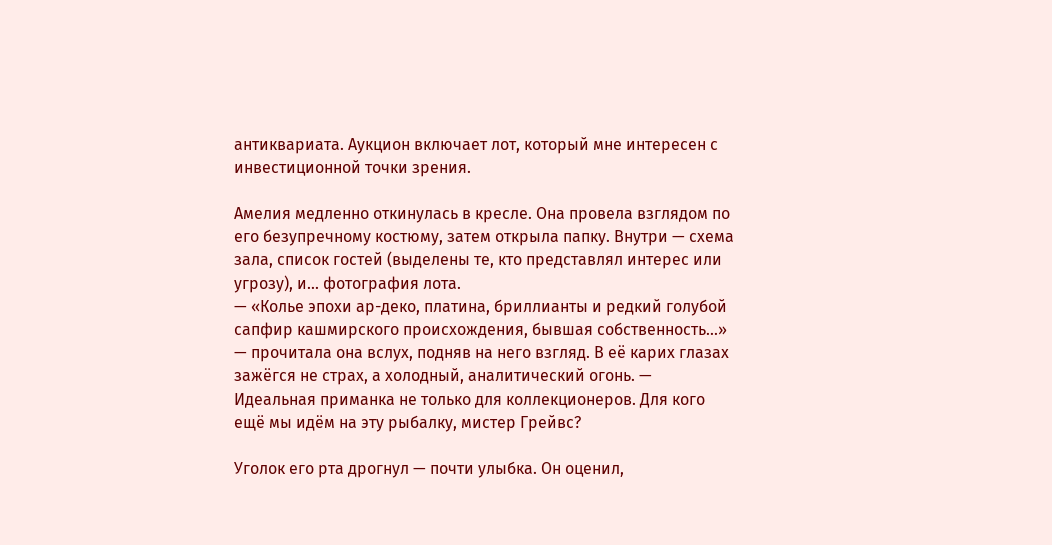антиквариата. Аукцион включает лот, который мне интересен с инвестиционной точки зрения.

Амелия медленно откинулась в кресле. Она провела взглядом по его безупречному костюму, затем открыла папку. Внутри — схема зала, список гостей (выделены те, кто представлял интерес или угрозу), и... фотография лота.
— «Колье эпохи ар-деко, платина, бриллианты и редкий голубой сапфир кашмирского происхождения, бывшая собственность...» — прочитала она вслух, подняв на него взгляд. В её карих глазах зажёгся не страх, а холодный, аналитический огонь. — Идеальная приманка не только для коллекционеров. Для кого ещё мы идём на эту рыбалку, мистер Грейвс?

Уголок его рта дрогнул — почти улыбка. Он оценил,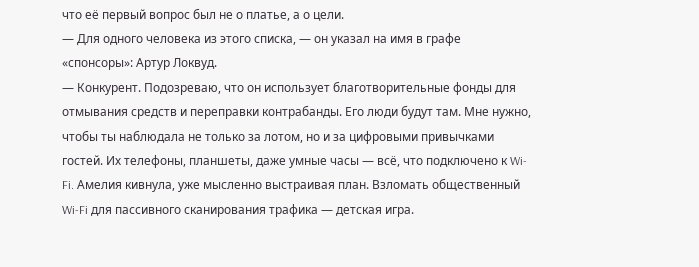что её первый вопрос был не о платье, а о цели.
— Для одного человека из этого списка, — он указал на имя в графе «спонсоры»: Артур Локвуд.
— Конкурент. Подозреваю, что он использует благотворительные фонды для отмывания средств и переправки контрабанды. Его люди будут там. Мне нужно, чтобы ты наблюдала не только за лотом, но и за цифровыми привычками гостей. Их телефоны, планшеты, даже умные часы — всё, что подключено к Wi-Fi. Амелия кивнула, уже мысленно выстраивая план. Взломать общественный Wi-Fi для пассивного сканирования трафика — детская игра.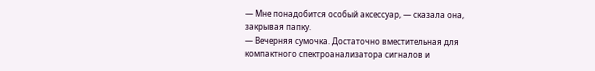— Мне понадобится особый аксессуар, — сказала она, закрывая папку.
— Вечерняя сумочка. Достаточно вместительная для компактного спектроанализатора сигналов и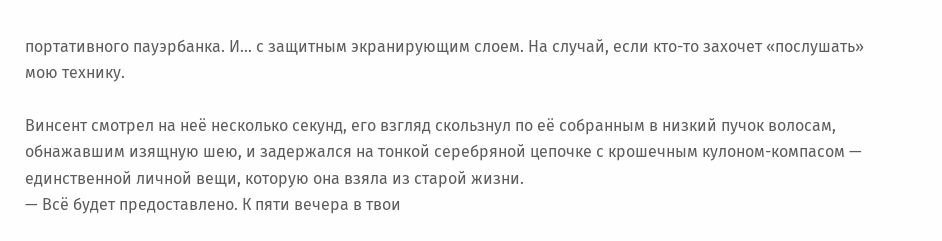портативного пауэрбанка. И... с защитным экранирующим слоем. На случай, если кто-то захочет «послушать» мою технику.

Винсент смотрел на неё несколько секунд, его взгляд скользнул по её собранным в низкий пучок волосам, обнажавшим изящную шею, и задержался на тонкой серебряной цепочке с крошечным кулоном-компасом — единственной личной вещи, которую она взяла из старой жизни.
— Всё будет предоставлено. К пяти вечера в твои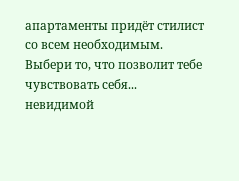апартаменты придёт стилист со всем необходимым. Выбери то, что позволит тебе чувствовать себя... невидимой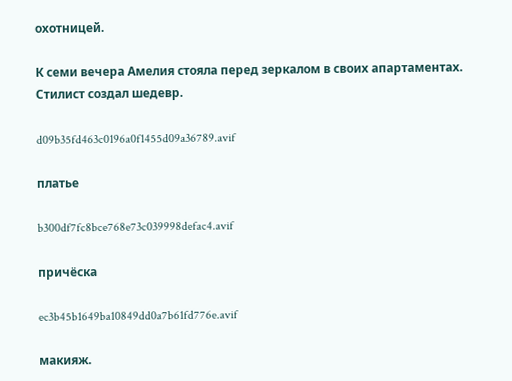охотницей.

К семи вечера Амелия стояла перед зеркалом в своих апартаментах. Стилист создал шедевр.

d09b35fd463c0196a0f1455d09a36789.avif

платье

b300df7fc8bce768e73c039998defac4.avif

причёска

ec3b45b1649ba10849dd0a7b61fd776e.avif

макияж.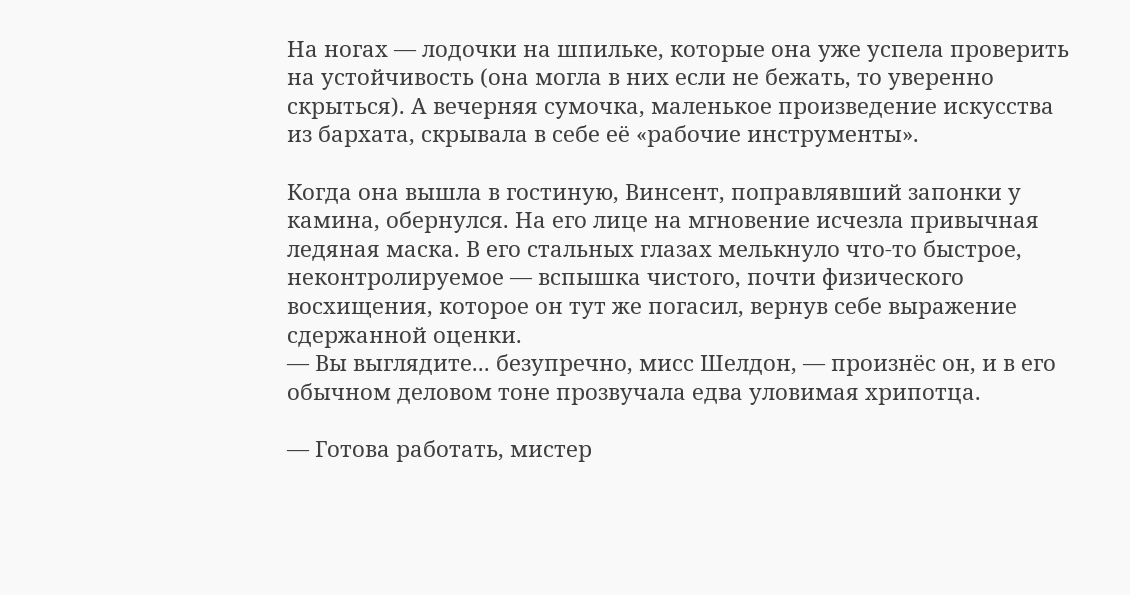На ногах — лодочки на шпильке, которые она уже успела проверить на устойчивость (она могла в них если не бежать, то уверенно скрыться). А вечерняя сумочка, маленькое произведение искусства из бархата, скрывала в себе её «рабочие инструменты».

Когда она вышла в гостиную, Винсент, поправлявший запонки у камина, обернулся. На его лице на мгновение исчезла привычная ледяная маска. В его стальных глазах мелькнуло что-то быстрое, неконтролируемое — вспышка чистого, почти физического восхищения, которое он тут же погасил, вернув себе выражение сдержанной оценки.
— Вы выглядите... безупречно, мисс Шелдон, — произнёс он, и в его обычном деловом тоне прозвучала едва уловимая хрипотца.

— Готова работать, мистер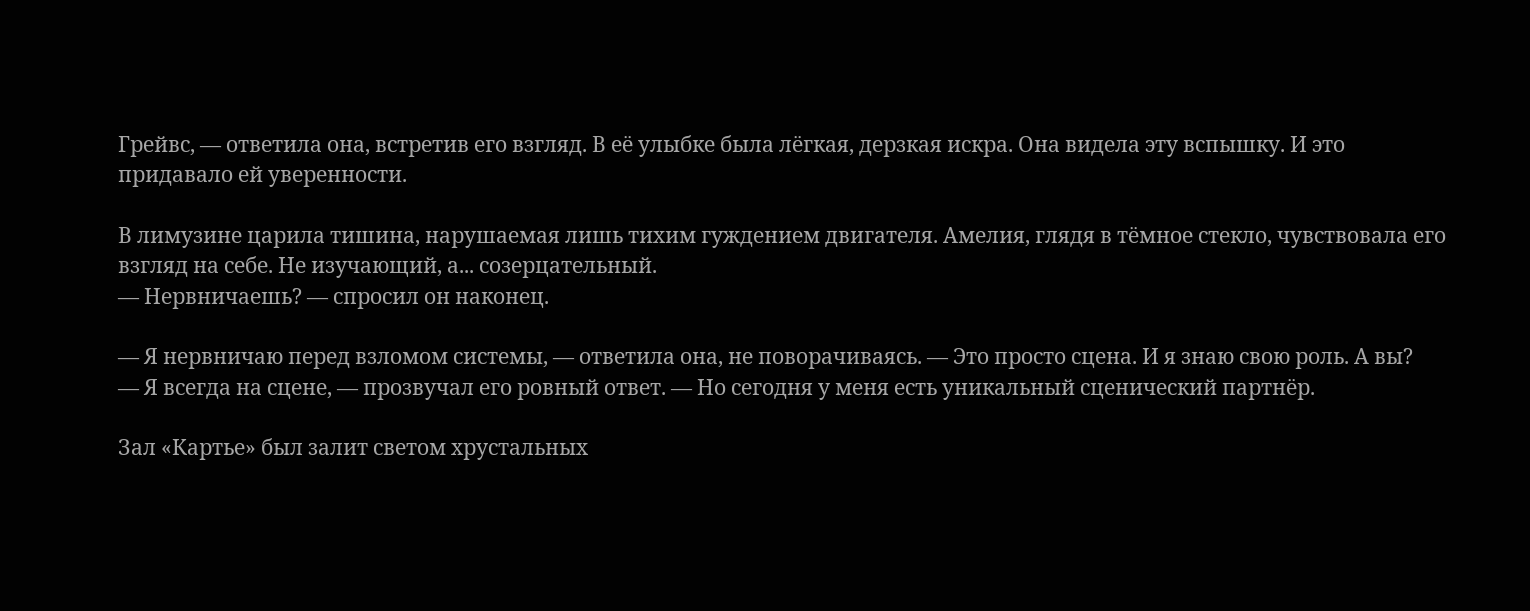Грейвс, — ответила она, встретив его взгляд. В её улыбке была лёгкая, дерзкая искра. Она видела эту вспышку. И это придавало ей уверенности.

В лимузине царила тишина, нарушаемая лишь тихим гуждением двигателя. Амелия, глядя в тёмное стекло, чувствовала его взгляд на себе. Не изучающий, а... созерцательный.
— Нервничаешь? — спросил он наконец.

— Я нервничаю перед взломом системы, — ответила она, не поворачиваясь. — Это просто сцена. И я знаю свою роль. А вы?
— Я всегда на сцене, — прозвучал его ровный ответ. — Но сегодня у меня есть уникальный сценический партнёр.

Зал «Картье» был залит светом хрустальных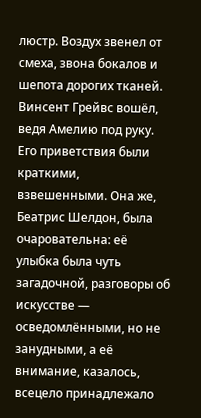люстр. Воздух звенел от смеха, звона бокалов и шепота дорогих тканей. Винсент Грейвс вошёл, ведя Амелию под руку. Его приветствия были краткими, взвешенными. Она же, Беатрис Шелдон, была очаровательна: её улыбка была чуть загадочной, разговоры об искусстве — осведомлёнными, но не занудными, а её внимание, казалось, всецело принадлежало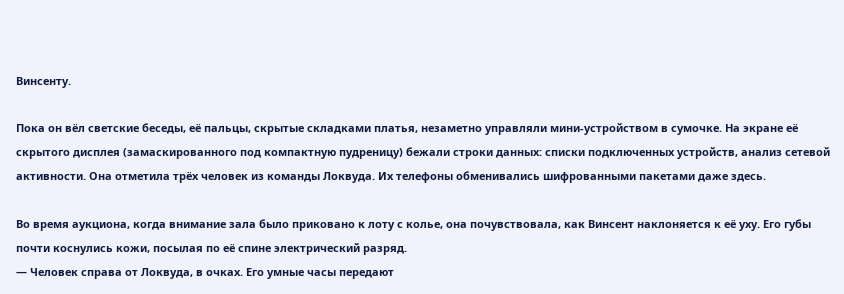Винсенту.

Пока он вёл светские беседы, её пальцы, скрытые складками платья, незаметно управляли мини-устройством в сумочке. На экране её скрытого дисплея (замаскированного под компактную пудреницу) бежали строки данных: списки подключенных устройств, анализ сетевой активности. Она отметила трёх человек из команды Локвуда. Их телефоны обменивались шифрованными пакетами даже здесь.

Во время аукциона, когда внимание зала было приковано к лоту с колье, она почувствовала, как Винсент наклоняется к её уху. Его губы почти коснулись кожи, посылая по её спине электрический разряд.
— Человек справа от Локвуда, в очках. Его умные часы передают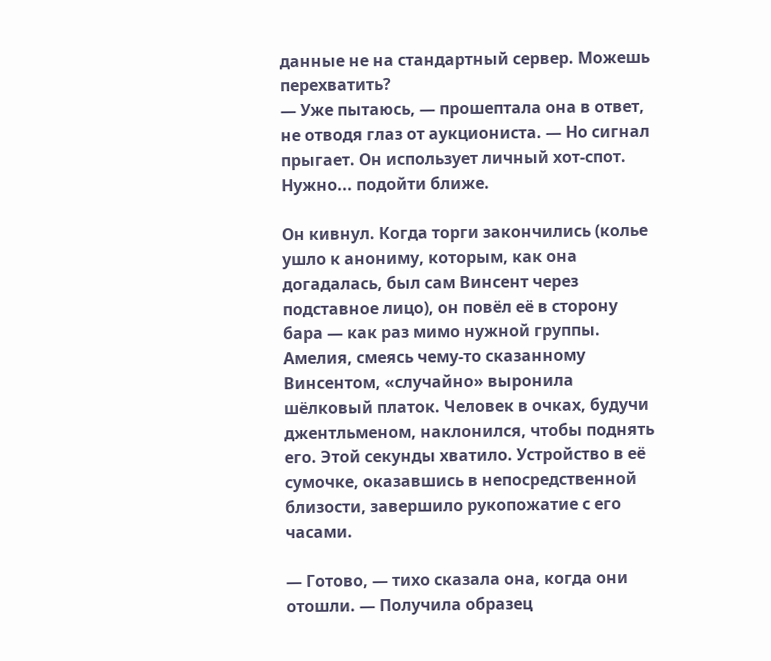данные не на стандартный сервер. Можешь перехватить?
— Уже пытаюсь, — прошептала она в ответ, не отводя глаз от аукциониста. — Но сигнал прыгает. Он использует личный хот-спот. Нужно... подойти ближе.

Он кивнул. Когда торги закончились (колье ушло к анониму, которым, как она догадалась, был сам Винсент через подставное лицо), он повёл её в сторону бара — как раз мимо нужной группы. Амелия, смеясь чему-то сказанному Винсентом, «случайно» выронила шёлковый платок. Человек в очках, будучи джентльменом, наклонился, чтобы поднять его. Этой секунды хватило. Устройство в её сумочке, оказавшись в непосредственной близости, завершило рукопожатие с его часами.

— Готово, — тихо сказала она, когда они отошли. — Получила образец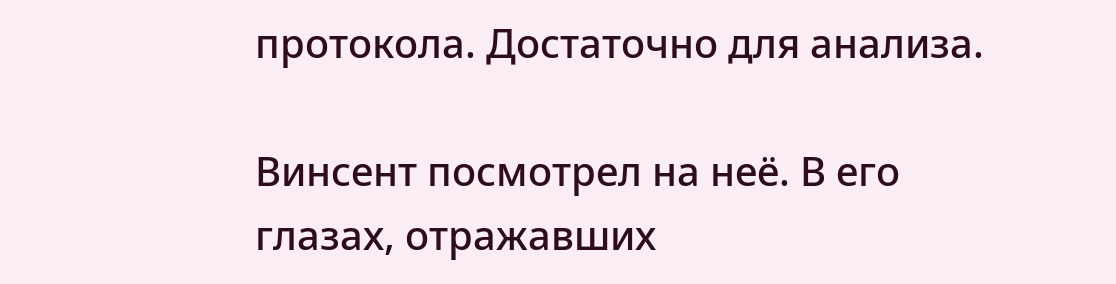протокола. Достаточно для анализа.

Винсент посмотрел на неё. В его глазах, отражавших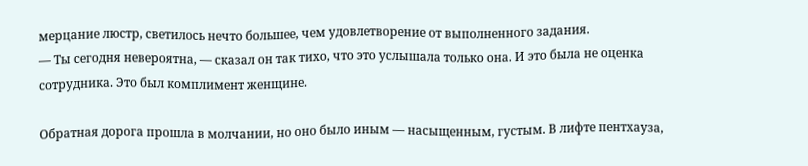мерцание люстр, светилось нечто большее, чем удовлетворение от выполненного задания.
— Ты сегодня невероятна, — сказал он так тихо, что это услышала только она. И это была не оценка сотрудника. Это был комплимент женщине.

Обратная дорога прошла в молчании, но оно было иным — насыщенным, густым. В лифте пентхауза,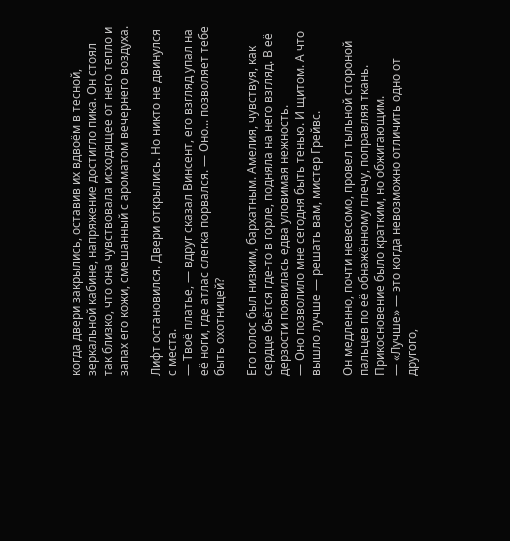когда двери закрылись, оставив их вдвоём в тесной, зеркальной кабине, напряжение достигло пика. Он стоял так близко, что она чувствовала исходящее от него тепло и запах его кожи, смешанный с ароматом вечернего воздуха.

Лифт остановился. Двери открылись. Но никто не двинулся с места.
— Твоё платье, — вдруг сказал Винсент, его взгляд упал на её ноги, где атлас слегка порвался. — Оно... позволяет тебе быть охотницей?

Его голос был низким, бархатным. Амелия, чувствуя, как сердце бьётся где-то в горле, подняла на него взгляд. В её дерзости появилась едва уловимая нежность.
— Оно позволило мне сегодня быть тенью. И щитом. А что вышло лучше — решать вам, мистер Грейвс.

Он медленно, почти невесомо, провел тыльной стороной пальцев по её обнажённому плечу, поправляя ткань. Прикосновение было кратким, но обжигающим.
— «Лучше» — это когда невозможно отличить одно от другого,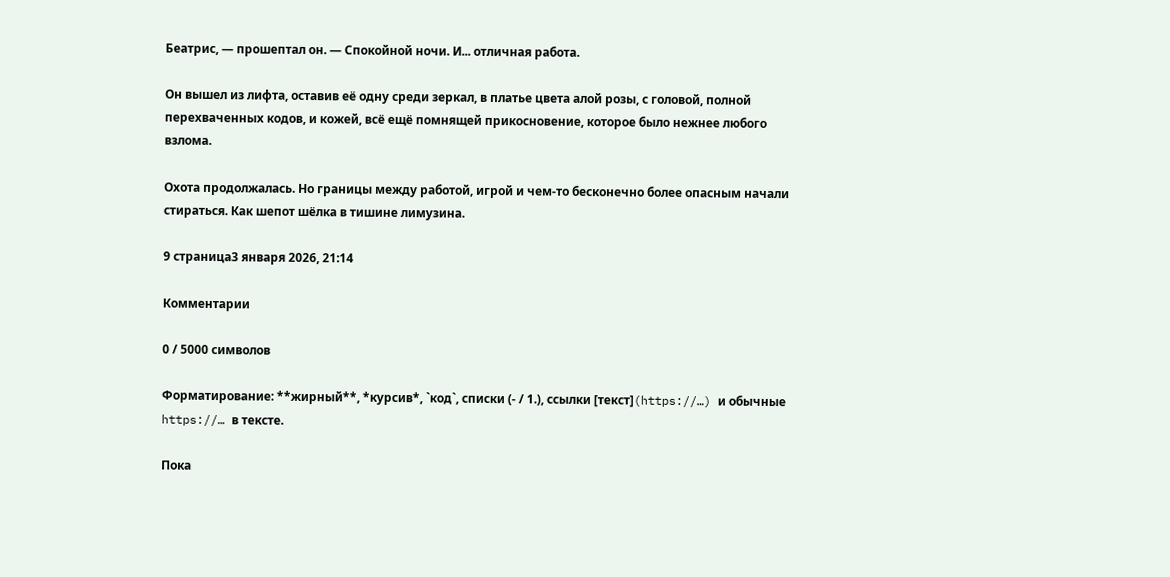Беатрис, — прошептал он. — Спокойной ночи. И... отличная работа.

Он вышел из лифта, оставив её одну среди зеркал, в платье цвета алой розы, с головой, полной перехваченных кодов, и кожей, всё ещё помнящей прикосновение, которое было нежнее любого взлома.

Охота продолжалась. Но границы между работой, игрой и чем-то бесконечно более опасным начали стираться. Как шепот шёлка в тишине лимузина.

9 страница3 января 2026, 21:14

Комментарии

0 / 5000 символов

Форматирование: **жирный**, *курсив*, `код`, списки (- / 1.), ссылки [текст](https://…) и обычные https://… в тексте.

Пока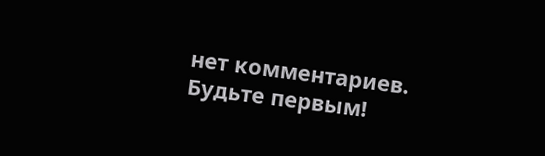нет комментариев. Будьте первым!